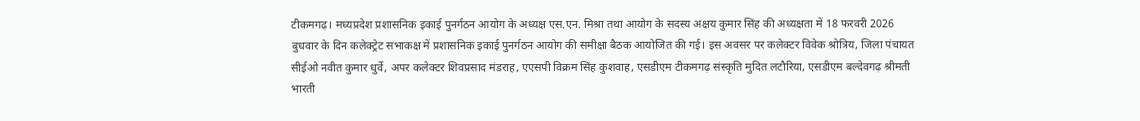टीकमगढ़। मध्यप्रदेश प्रशासनिक इकाई पुनर्गठन आयोग के अध्यक्ष एस.एन. मिश्रा तथा आयोग के सदस्य अक्षय कुमार सिंह की अध्यक्षता में 18 फरवरी 2026 बुधवार के दिन कलेक्ट्रेट सभाकक्ष में प्रशासनिक इकाई पुनर्गठन आयोग की समीक्षा बैठक आयोजित की गई। इस अवसर पर कलेक्टर विवेक श्रोत्रिय, जिला पंचायत सीईओ नवीत कुमार धुर्वे, अपर कलेक्टर शिवप्रसाद मंडराह, एएसपी विक्रम सिंह कुशवाह, एसडीएम टीकमगढ़ संस्कृति मुदित लटौरिया, एसडीएम बल्देवगढ़ श्रीमती भारती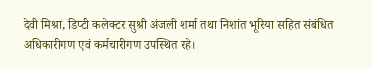देवी मिश्रा, डिप्टी कलेक्टर सुश्री अंजली शर्मा तथा निशांत भूरिया सहित संबंधित अधिकारीगण एवं कर्मचारीगण उपस्थित रहे।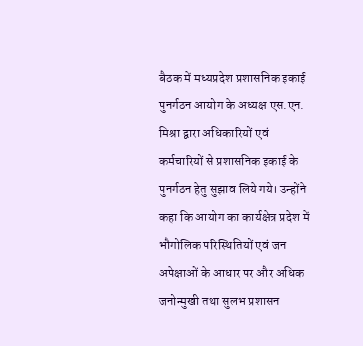बैठक में मध्यप्रदेश प्रशासनिक इकाई पुनर्गठन आयोग के अध्यक्ष एस.एन. मिश्रा द्वारा अधिकारियों एवं कर्मचारियों से प्रशासनिक इकाई के पुनर्गठन हेतु सुझाव लिये गये। उन्होंने कहा कि आयोग का कार्यक्षेत्र प्रदेश में भौगोलिक परिस्थितियों एवं जन अपेक्षाओं के आधार पर और अधिक जनोन्मुखी तथा सुलभ प्रशासन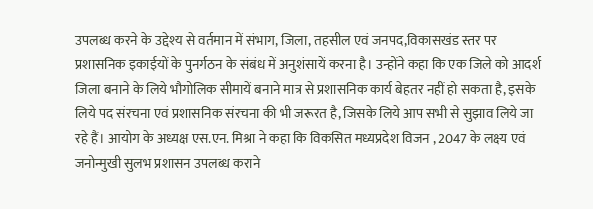उपलब्ध करने के उद्देश्य से वर्तमान में संभाग, जिला, तहसील एवं जनपद,विकासखंड स्तर पर प्रशासनिक इकाईयों के पुनर्गठन के संबंध में अनुशंसायें करना है। उन्होंने कहा कि एक जिले को आदर्श जिला बनाने के लिये भौगोलिक सीमायें बनाने मात्र से प्रशासनिक कार्य बेहतर नहीं हो सकता है, इसके लिये पद संरचना एवं प्रशासनिक संरचना की भी जरूरत है, जिसके लिये आप सभी से सुझाव लिये जा रहे हैं। आयोग के अध्यक्ष एस.एन. मिश्रा ने कहा कि विकसित मध्यप्रदेश विजन , 2047 के लक्ष्य एवं जनोन्मुखी सुलभ प्रशासन उपलब्ध कराने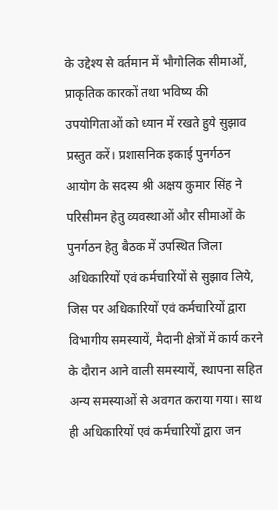के उद्देश्य से वर्तमान में भौगोलिक सीमाओं, प्राकृतिक कारकों तथा भविष्य की उपयोगिताओं को ध्यान में रखते हुये सुझाव प्रस्तुत करें। प्रशासनिक इकाई पुनर्गठन आयोग के सदस्य श्री अक्षय कुमार सिंह ने परिसीमन हेतु व्यवस्थाओं और सीमाओं के पुनर्गठन हेतु बैठक में उपस्थित जिला अधिकारियों एवं कर्मचारियों से सुझाव लिये, जिस पर अधिकारियों एवं कर्मचारियों द्वारा विभागीय समस्यायें, मैदानी क्षेत्रों में कार्य करने के दौरान आने वाली समस्यायें, स्थापना सहित अन्य समस्याओं से अवगत कराया गया। साथ ही अधिकारियों एवं कर्मचारियों द्वारा जन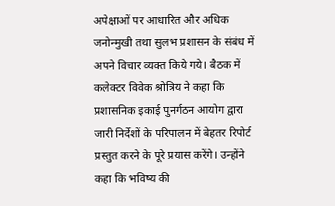अपेक्षाओं पर आधारित और अधिक जनोन्मुखी तथा सुलभ प्रशासन के संबंध में अपने विचार व्यक्त किये गये। बैठक में कलेक्टर विवेक श्रोत्रिय ने कहा कि प्रशासनिक इकाई पुनर्गठन आयोग द्वारा जारी निर्देशों के परिपालन में बेहतर रिपोर्ट प्रस्तुत करने के पूरे प्रयास करेंगे। उन्होंने कहा कि भविष्य की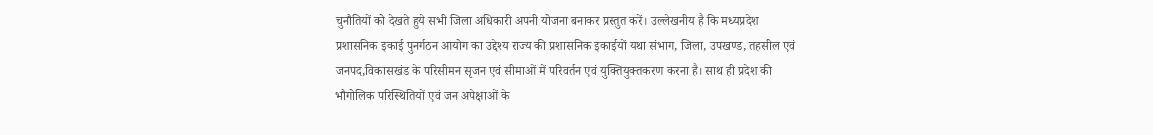चुनौतियों को देखते हुये सभी जिला अधिकारी अपनी योजना बनाकर प्रस्तुत करें। उल्लेखनीय है कि मध्यप्रदेश प्रशासनिक इकाई पुनर्गठन आयोग का उद्देश्य राज्य की प्रशासनिक इकाईयों यथा संभाग, जिला, उपखण्ड, तहसील एवं जनपद,विकासखंड के परिसीमन सृजन एवं सीमाओं में परिवर्तन एवं युक्तियुक्तकरण करना है। साथ ही प्रदेश की भौगोलिक परिस्थितियों एवं जन अपेक्षाओं के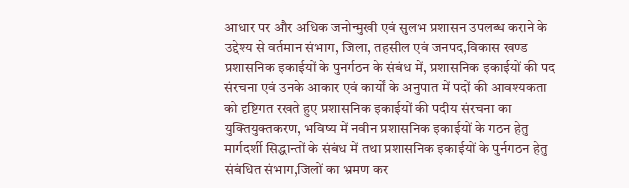आधार पर और अधिक जनोन्मुखी एवं सुलभ प्रशासन उपलब्ध कराने के उद्देश्य से वर्तमान संभाग, जिला, तहसील एवं जनपद,विकास खण्ड प्रशासनिक इकाईयों के पुनर्गठन के संबंध में, प्रशासनिक इकाईयों की पद संरचना एवं उनके आकार एवं कार्यों के अनुपात में पदों की आवश्यकता को दृष्टिगत रखते हुए प्रशासनिक इकाईयों की पदीय संरचना का युक्तियुक्तकरण, भविष्य में नवीन प्रशासनिक इकाईयों के गठन हेतु मार्गदर्शी सिद्धान्तों के संबंध में तथा प्रशासनिक इकाईयों के पुर्नगठन हेतु संबंधित संभाग,जिलों का भ्रमण कर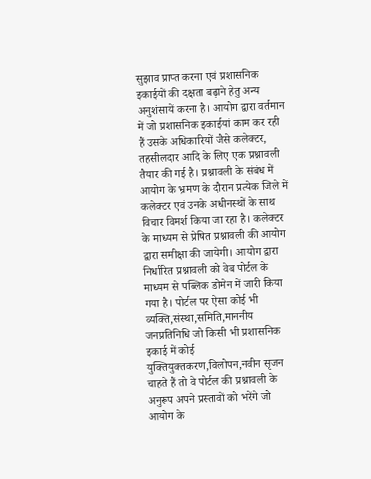सुझाव प्राप्त करना एवं प्रशासनिक इकाईयों की दक्षता बढ़ाने हेतु अन्य अनुशंसायें करना है। आयोग द्वारा वर्तमान में जो प्रशासनिक इकाईयां काम कर रही हैं उसके अधिकारियों जैसे कलेक्टर, तहसीलदार आदि के लिए एक प्रश्नावली तैयार की गई है। प्रश्नावली के संबंध में आयोग के भ्रमण के दौरान प्रत्येक जिले में कलेक्टर एवं उनके अधीनस्थों के साथ विचार विमर्श किया जा रहा है। कलेक्टर के माध्यम से प्रेषित प्रश्नावली की आयोग द्वारा समीक्षा की जायेगी। आयोग द्वारा निर्धारित प्रश्नावली को वेब पोर्टल के माध्यम से पब्लिक डोमेन में जारी किया गया है। पोर्टल पर ऐसा कोई भी व्यक्ति,संस्था,समिति,माननीय जनप्रतिनिधि जो किसी भी प्रशासनिक इकाई में कोई युक्तियुक्तकरण,विलोपन,नवीन सृजन चाहते हैं तो वे पोर्टल की प्रश्नावली के अनुरूप अपने प्रस्तावों को भरेंगे जो आयोग के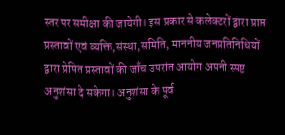स्तर पर समीक्षा की जायेगी। इस प्रकार से कलेक्टरों द्वारा प्राप्त प्रस्तावों एवं व्यक्ति,संस्था,समिति, माननीय जनप्रतिनिधियों द्वारा प्रेषित प्रस्तावों की जाँच उपरांत आयोग अपनी स्पष्ट अनुशंसा दे सकेगा। अनुशंसा के पूर्व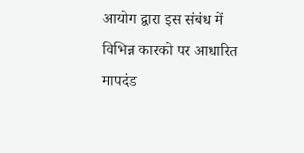आयोग द्वारा इस संबंध में विभिन्न कारको पर आधारित मापदंड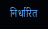निर्धारित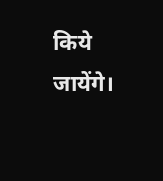किये जायेंगे।